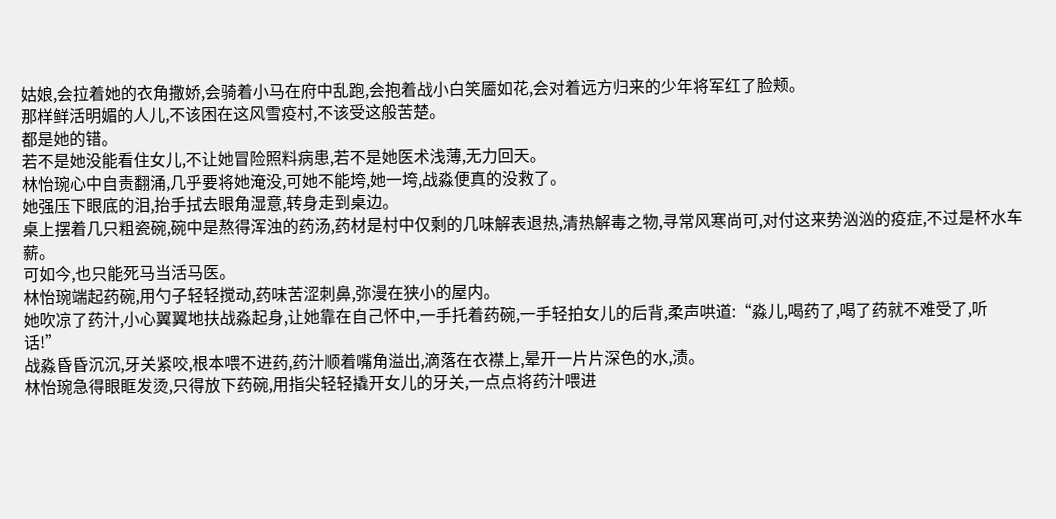姑娘,会拉着她的衣角撒娇,会骑着小马在府中乱跑,会抱着战小白笑靥如花,会对着远方归来的少年将军红了脸颊。
那样鲜活明媚的人儿,不该困在这风雪疫村,不该受这般苦楚。
都是她的错。
若不是她没能看住女儿,不让她冒险照料病患,若不是她医术浅薄,无力回天。
林怡琬心中自责翻涌,几乎要将她淹没,可她不能垮,她一垮,战淼便真的没救了。
她强压下眼底的泪,抬手拭去眼角湿意,转身走到桌边。
桌上摆着几只粗瓷碗,碗中是熬得浑浊的药汤,药材是村中仅剩的几味解表退热,清热解毒之物,寻常风寒尚可,对付这来势汹汹的疫症,不过是杯水车薪。
可如今,也只能死马当活马医。
林怡琬端起药碗,用勺子轻轻搅动,药味苦涩刺鼻,弥漫在狭小的屋内。
她吹凉了药汁,小心翼翼地扶战淼起身,让她靠在自己怀中,一手托着药碗,一手轻拍女儿的后背,柔声哄道:“淼儿,喝药了,喝了药就不难受了,听话!”
战淼昏昏沉沉,牙关紧咬,根本喂不进药,药汁顺着嘴角溢出,滴落在衣襟上,晕开一片片深色的水,渍。
林怡琬急得眼眶发烫,只得放下药碗,用指尖轻轻撬开女儿的牙关,一点点将药汁喂进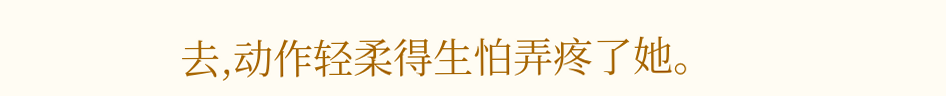去,动作轻柔得生怕弄疼了她。